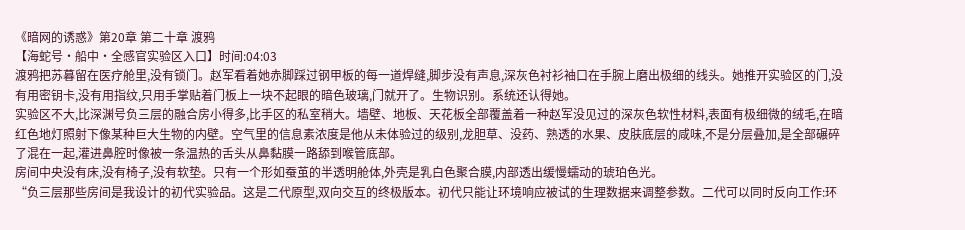《暗网的诱惑》第20章 第二十章 渡鸦
【海蛇号·船中·全感官实验区入口】时间:04:03
渡鸦把苏暮留在医疗舱里,没有锁门。赵军看着她赤脚踩过钢甲板的每一道焊缝,脚步没有声息,深灰色衬衫袖口在手腕上磨出极细的线头。她推开实验区的门,没有用密钥卡,没有用指纹,只用手掌贴着门板上一块不起眼的暗色玻璃,门就开了。生物识别。系统还认得她。
实验区不大,比深渊号负三层的融合房小得多,比手区的私室稍大。墙壁、地板、天花板全部覆盖着一种赵军没见过的深灰色软性材料,表面有极细微的绒毛,在暗红色地灯照射下像某种巨大生物的内壁。空气里的信息素浓度是他从未体验过的级别,龙胆草、没药、熟透的水果、皮肤底层的咸味,不是分层叠加,是全部碾碎了混在一起,灌进鼻腔时像被一条温热的舌头从鼻黏膜一路舔到喉管底部。
房间中央没有床,没有椅子,没有软垫。只有一个形如蚕茧的半透明舱体,外壳是乳白色聚合膜,内部透出缓慢蠕动的琥珀色光。
“负三层那些房间是我设计的初代实验品。这是二代原型,双向交互的终极版本。初代只能让环境响应被试的生理数据来调整参数。二代可以同时反向工作:环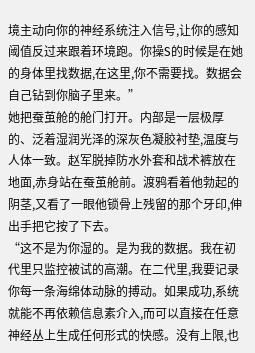境主动向你的神经系统注入信号,让你的感知阈值反过来跟着环境跑。你操S的时候是在她的身体里找数据,在这里,你不需要找。数据会自己钻到你脑子里来。”
她把蚕茧舱的舱门打开。内部是一层极厚的、泛着湿润光泽的深灰色凝胶衬垫,温度与人体一致。赵军脱掉防水外套和战术裤放在地面,赤身站在蚕茧舱前。渡鸦看着他勃起的阴茎,又看了一眼他锁骨上残留的那个牙印,伸出手把它按了下去。
“这不是为你湿的。是为我的数据。我在初代里只监控被试的高潮。在二代里,我要记录你每一条海绵体动脉的搏动。如果成功,系统就能不再依赖信息素介入,而可以直接在任意神经丛上生成任何形式的快感。没有上限,也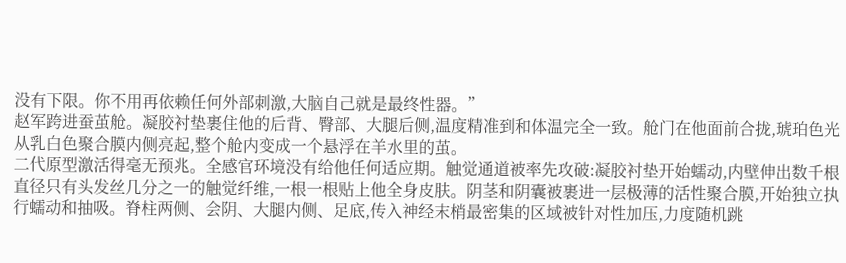没有下限。你不用再依赖任何外部刺激,大脑自己就是最终性器。”
赵军跨进蚕茧舱。凝胶衬垫裹住他的后背、臀部、大腿后侧,温度精准到和体温完全一致。舱门在他面前合拢,琥珀色光从乳白色聚合膜内侧亮起,整个舱内变成一个悬浮在羊水里的茧。
二代原型激活得毫无预兆。全感官环境没有给他任何适应期。触觉通道被率先攻破:凝胶衬垫开始蠕动,内壁伸出数千根直径只有头发丝几分之一的触觉纤维,一根一根贴上他全身皮肤。阴茎和阴囊被裹进一层极薄的活性聚合膜,开始独立执行蠕动和抽吸。脊柱两侧、会阴、大腿内侧、足底,传入神经末梢最密集的区域被针对性加压,力度随机跳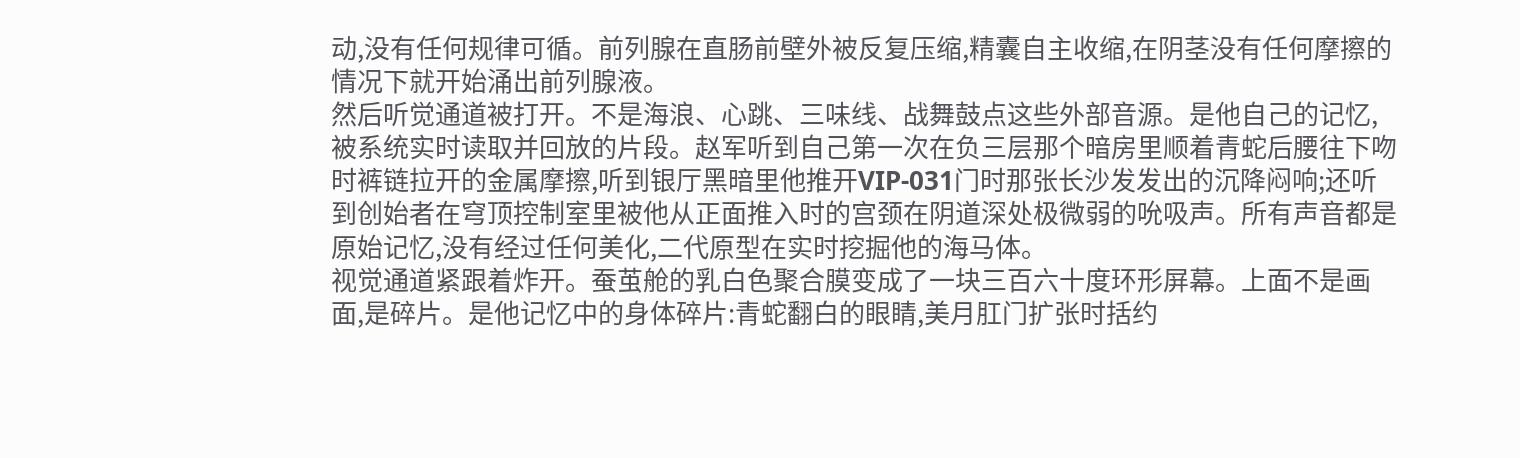动,没有任何规律可循。前列腺在直肠前壁外被反复压缩,精囊自主收缩,在阴茎没有任何摩擦的情况下就开始涌出前列腺液。
然后听觉通道被打开。不是海浪、心跳、三味线、战舞鼓点这些外部音源。是他自己的记忆,被系统实时读取并回放的片段。赵军听到自己第一次在负三层那个暗房里顺着青蛇后腰往下吻时裤链拉开的金属摩擦,听到银厅黑暗里他推开VIP-031门时那张长沙发发出的沉降闷响;还听到创始者在穹顶控制室里被他从正面推入时的宫颈在阴道深处极微弱的吮吸声。所有声音都是原始记忆,没有经过任何美化,二代原型在实时挖掘他的海马体。
视觉通道紧跟着炸开。蚕茧舱的乳白色聚合膜变成了一块三百六十度环形屏幕。上面不是画面,是碎片。是他记忆中的身体碎片:青蛇翻白的眼睛,美月肛门扩张时括约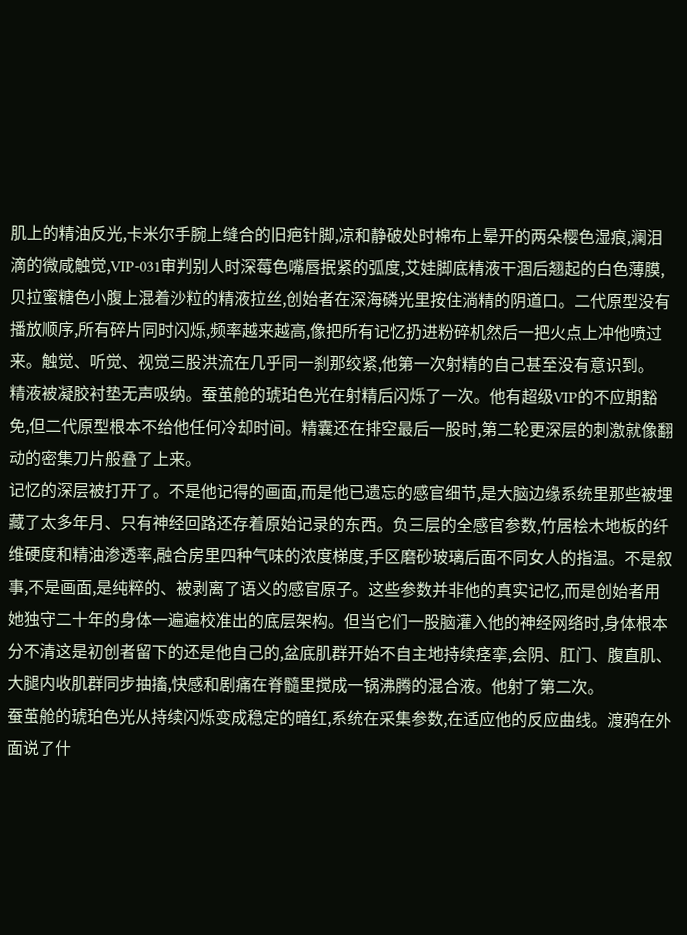肌上的精油反光,卡米尔手腕上缝合的旧疤针脚,凉和静破处时棉布上晕开的两朵樱色湿痕,澜泪滴的微咸触觉,VIP-031审判别人时深莓色嘴唇抿紧的弧度,艾娃脚底精液干涸后翘起的白色薄膜,贝拉蜜糖色小腹上混着沙粒的精液拉丝,创始者在深海磷光里按住淌精的阴道口。二代原型没有播放顺序,所有碎片同时闪烁,频率越来越高,像把所有记忆扔进粉碎机然后一把火点上冲他喷过来。触觉、听觉、视觉三股洪流在几乎同一刹那绞紧,他第一次射精的自己甚至没有意识到。
精液被凝胶衬垫无声吸纳。蚕茧舱的琥珀色光在射精后闪烁了一次。他有超级VIP的不应期豁免,但二代原型根本不给他任何冷却时间。精囊还在排空最后一股时,第二轮更深层的刺激就像翻动的密集刀片般叠了上来。
记忆的深层被打开了。不是他记得的画面,而是他已遗忘的感官细节,是大脑边缘系统里那些被埋藏了太多年月、只有神经回路还存着原始记录的东西。负三层的全感官参数,竹居桧木地板的纤维硬度和精油渗透率,融合房里四种气味的浓度梯度,手区磨砂玻璃后面不同女人的指温。不是叙事,不是画面,是纯粹的、被剥离了语义的感官原子。这些参数并非他的真实记忆,而是创始者用她独守二十年的身体一遍遍校准出的底层架构。但当它们一股脑灌入他的神经网络时,身体根本分不清这是初创者留下的还是他自己的,盆底肌群开始不自主地持续痉挛,会阴、肛门、腹直肌、大腿内收肌群同步抽搐,快感和剧痛在脊髓里搅成一锅沸腾的混合液。他射了第二次。
蚕茧舱的琥珀色光从持续闪烁变成稳定的暗红,系统在采集参数,在适应他的反应曲线。渡鸦在外面说了什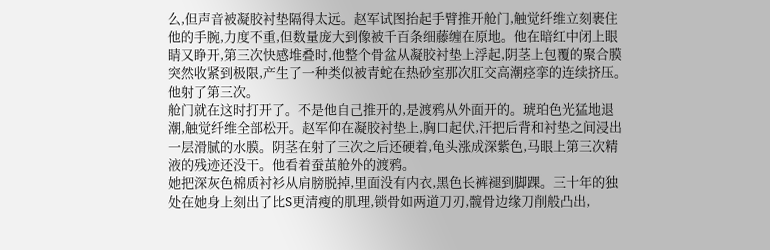么,但声音被凝胶衬垫隔得太远。赵军试图抬起手臂推开舱门,触觉纤维立刻裹住他的手腕,力度不重,但数量庞大到像被千百条细藤缠在原地。他在暗红中闭上眼睛又睁开,第三次快感堆叠时,他整个骨盆从凝胶衬垫上浮起,阴茎上包覆的聚合膜突然收紧到极限,产生了一种类似被青蛇在热砂室那次肛交高潮痉挛的连续挤压。他射了第三次。
舱门就在这时打开了。不是他自己推开的,是渡鸦从外面开的。琥珀色光猛地退潮,触觉纤维全部松开。赵军仰在凝胶衬垫上,胸口起伏,汗把后背和衬垫之间浸出一层滑腻的水膜。阴茎在射了三次之后还硬着,龟头涨成深紫色,马眼上第三次精液的残迹还没干。他看着蚕茧舱外的渡鸦。
她把深灰色棉质衬衫从肩膀脱掉,里面没有内衣,黑色长裤褪到脚踝。三十年的独处在她身上刻出了比S更清瘦的肌理,锁骨如两道刀刃,髋骨边缘刀削般凸出,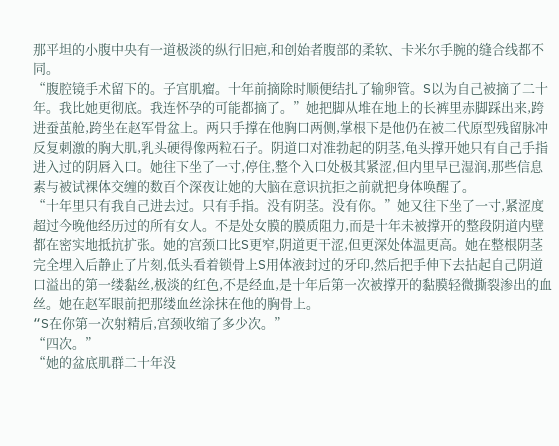那平坦的小腹中央有一道极淡的纵行旧疤,和创始者腹部的柔软、卡米尔手腕的缝合线都不同。
“腹腔镜手术留下的。子宫肌瘤。十年前摘除时顺便结扎了输卵管。S以为自己被摘了二十年。我比她更彻底。我连怀孕的可能都摘了。”她把脚从堆在地上的长裤里赤脚踩出来,跨进蚕茧舱,跨坐在赵军骨盆上。两只手撑在他胸口两侧,掌根下是他仍在被二代原型残留脉冲反复刺激的胸大肌,乳头硬得像两粒石子。阴道口对准勃起的阴茎,龟头撑开她只有自己手指进入过的阴唇入口。她往下坐了一寸,停住,整个入口处极其紧涩,但内里早已湿润,那些信息素与被试裸体交缠的数百个深夜让她的大脑在意识抗拒之前就把身体唤醒了。
“十年里只有我自己进去过。只有手指。没有阴茎。没有你。”她又往下坐了一寸,紧涩度超过今晚他经历过的所有女人。不是处女膜的膜质阻力,而是十年未被撑开的整段阴道内壁都在密实地抵抗扩张。她的宫颈口比S更窄,阴道更干涩,但更深处体温更高。她在整根阴茎完全埋入后静止了片刻,低头看着锁骨上S用体液封过的牙印,然后把手伸下去拈起自己阴道口溢出的第一缕黏丝,极淡的红色,不是经血,是十年后第一次被撑开的黏膜轻微撕裂渗出的血丝。她在赵军眼前把那缕血丝涂抹在他的胸骨上。
“S在你第一次射精后,宫颈收缩了多少次。”
“四次。”
“她的盆底肌群二十年没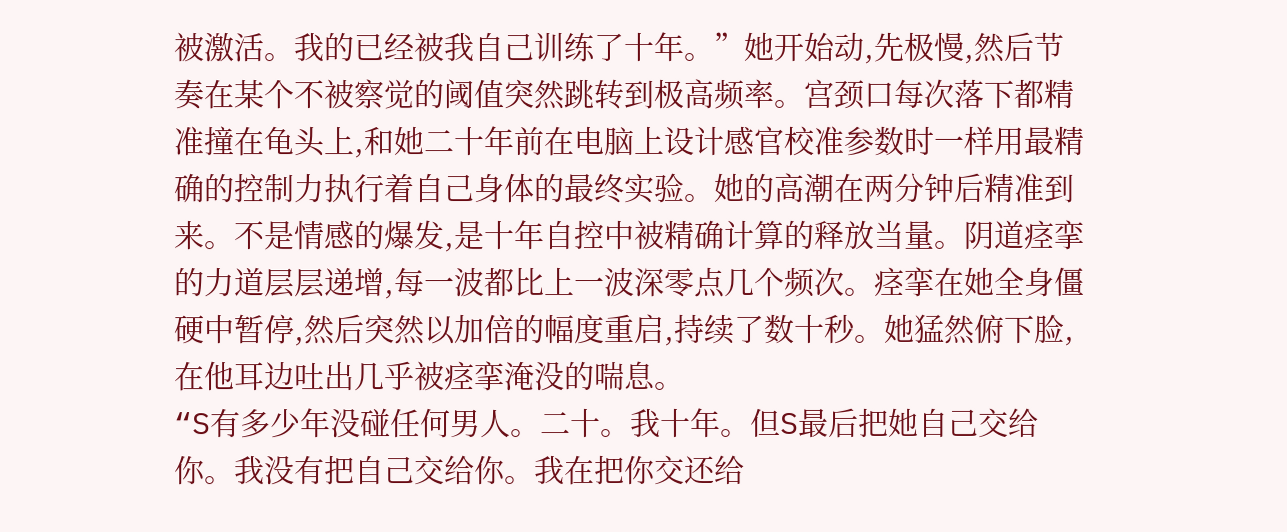被激活。我的已经被我自己训练了十年。”她开始动,先极慢,然后节奏在某个不被察觉的阈值突然跳转到极高频率。宫颈口每次落下都精准撞在龟头上,和她二十年前在电脑上设计感官校准参数时一样用最精确的控制力执行着自己身体的最终实验。她的高潮在两分钟后精准到来。不是情感的爆发,是十年自控中被精确计算的释放当量。阴道痉挛的力道层层递增,每一波都比上一波深零点几个频次。痉挛在她全身僵硬中暂停,然后突然以加倍的幅度重启,持续了数十秒。她猛然俯下脸,在他耳边吐出几乎被痉挛淹没的喘息。
“S有多少年没碰任何男人。二十。我十年。但S最后把她自己交给你。我没有把自己交给你。我在把你交还给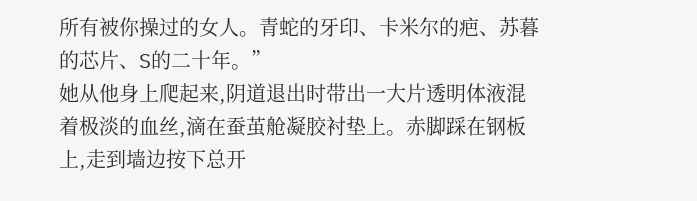所有被你操过的女人。青蛇的牙印、卡米尔的疤、苏暮的芯片、S的二十年。”
她从他身上爬起来,阴道退出时带出一大片透明体液混着极淡的血丝,滴在蚕茧舱凝胶衬垫上。赤脚踩在钢板上,走到墙边按下总开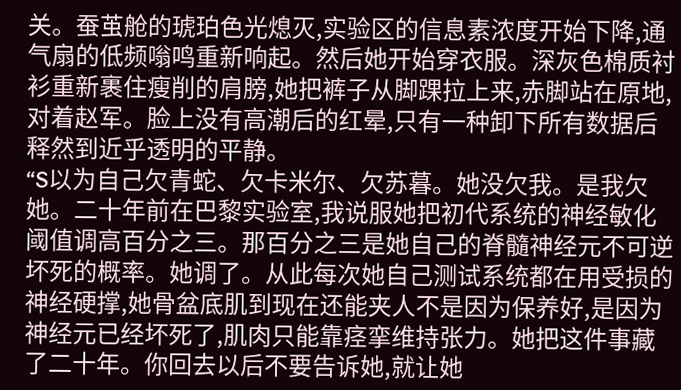关。蚕茧舱的琥珀色光熄灭,实验区的信息素浓度开始下降,通气扇的低频嗡鸣重新响起。然后她开始穿衣服。深灰色棉质衬衫重新裹住瘦削的肩膀,她把裤子从脚踝拉上来,赤脚站在原地,对着赵军。脸上没有高潮后的红晕,只有一种卸下所有数据后释然到近乎透明的平静。
“S以为自己欠青蛇、欠卡米尔、欠苏暮。她没欠我。是我欠她。二十年前在巴黎实验室,我说服她把初代系统的神经敏化阈值调高百分之三。那百分之三是她自己的脊髓神经元不可逆坏死的概率。她调了。从此每次她自己测试系统都在用受损的神经硬撑,她骨盆底肌到现在还能夹人不是因为保养好,是因为神经元已经坏死了,肌肉只能靠痉挛维持张力。她把这件事藏了二十年。你回去以后不要告诉她,就让她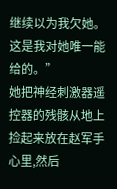继续以为我欠她。这是我对她唯一能给的。”
她把神经刺激器遥控器的残骸从地上捡起来放在赵军手心里,然后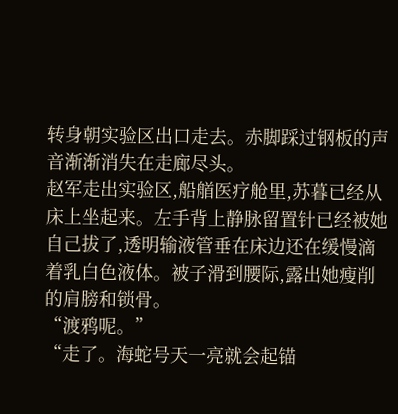转身朝实验区出口走去。赤脚踩过钢板的声音渐渐消失在走廊尽头。
赵军走出实验区,船艏医疗舱里,苏暮已经从床上坐起来。左手背上静脉留置针已经被她自己拔了,透明输液管垂在床边还在缓慢滴着乳白色液体。被子滑到腰际,露出她瘦削的肩膀和锁骨。
“渡鸦呢。”
“走了。海蛇号天一亮就会起锚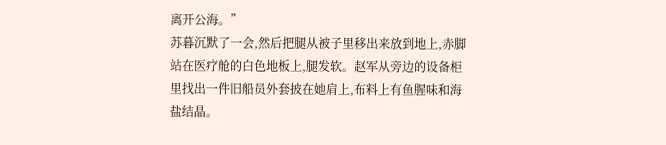离开公海。”
苏暮沉默了一会,然后把腿从被子里移出来放到地上,赤脚站在医疗舱的白色地板上,腿发软。赵军从旁边的设备柜里找出一件旧船员外套披在她肩上,布料上有鱼腥味和海盐结晶。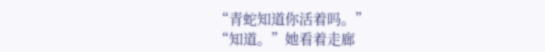“青蛇知道你活着吗。”
“知道。”她看着走廊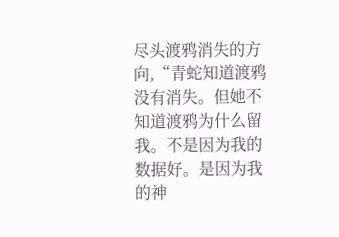尽头渡鸦消失的方向,“青蛇知道渡鸦没有消失。但她不知道渡鸦为什么留我。不是因为我的数据好。是因为我的神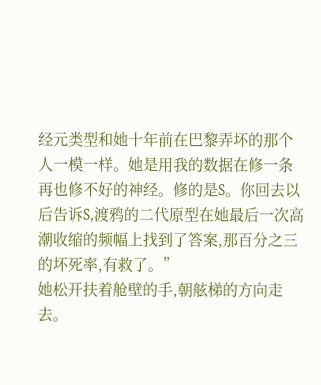经元类型和她十年前在巴黎弄坏的那个人一模一样。她是用我的数据在修一条再也修不好的神经。修的是S。你回去以后告诉S,渡鸦的二代原型在她最后一次高潮收缩的频幅上找到了答案,那百分之三的坏死率,有救了。”
她松开扶着舱壁的手,朝舷梯的方向走去。